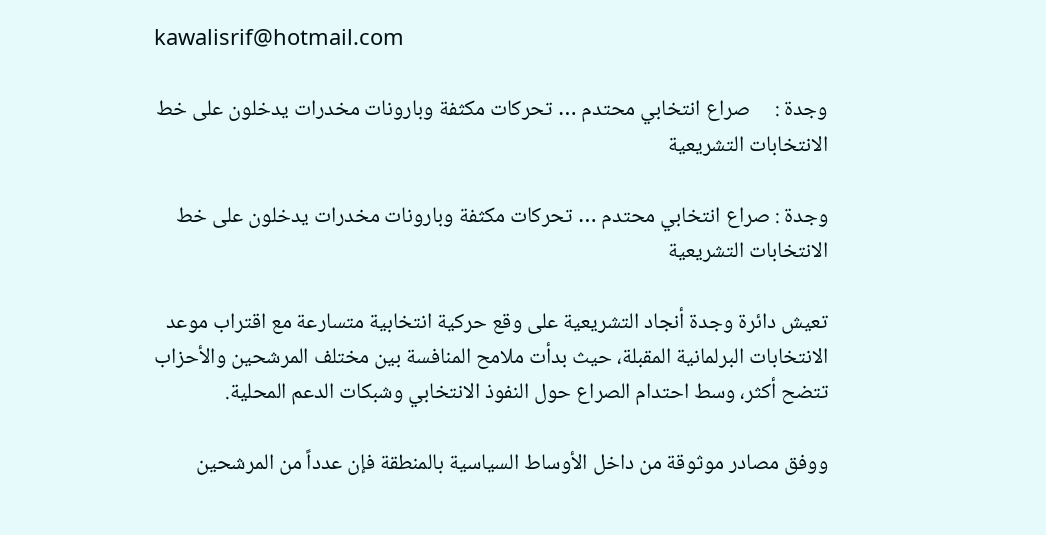kawalisrif@hotmail.com

وجدة :     صراع انتخابي محتدم … تحركات مكثفة وبارونات مخدرات يدخلون على خط الانتخابات التشريعية

وجدة : صراع انتخابي محتدم … تحركات مكثفة وبارونات مخدرات يدخلون على خط الانتخابات التشريعية

تعيش دائرة وجدة أنجاد التشريعية على وقع حركية انتخابية متسارعة مع اقتراب موعد الانتخابات البرلمانية المقبلة، حيث بدأت ملامح المنافسة بين مختلف المرشحين والأحزاب تتضح أكثر، وسط احتدام الصراع حول النفوذ الانتخابي وشبكات الدعم المحلية.

ووفق مصادر موثوقة من داخل الأوساط السياسية بالمنطقة فإن عدداً من المرشحين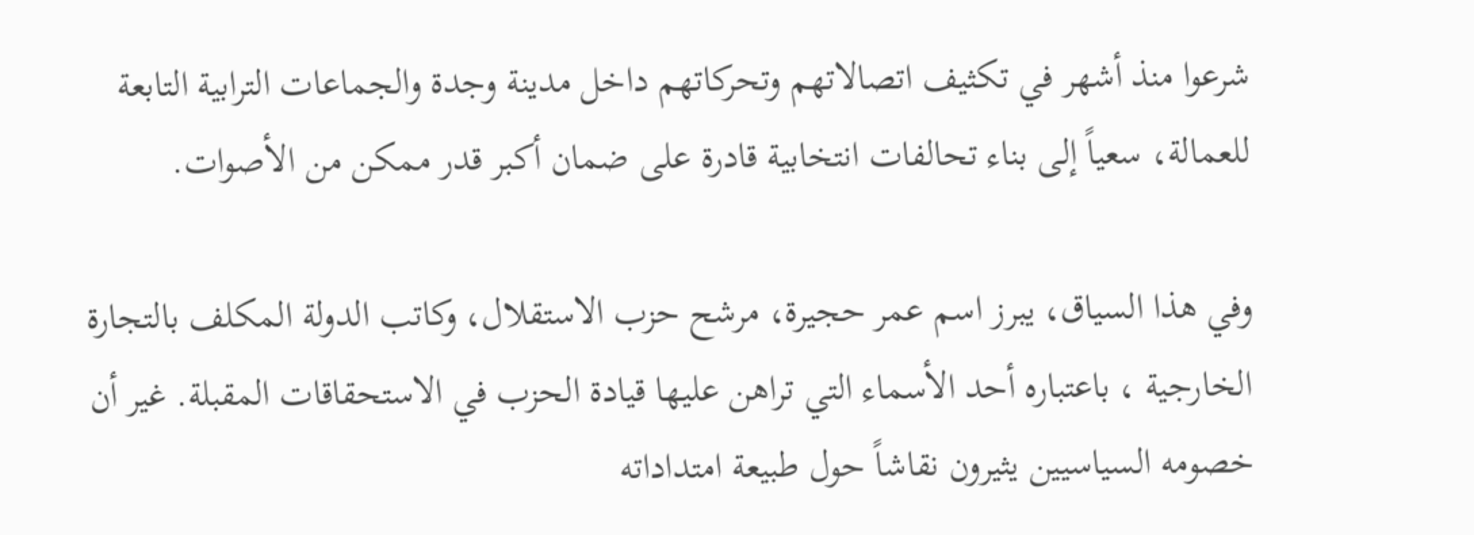شرعوا منذ أشهر في تكثيف اتصالاتهم وتحركاتهم داخل مدينة وجدة والجماعات الترابية التابعة للعمالة، سعياً إلى بناء تحالفات انتخابية قادرة على ضمان أكبر قدر ممكن من الأصوات.

وفي هذا السياق، يبرز اسم عمر حجيرة، مرشح حزب الاستقلال، وكاتب الدولة المكلف بالتجارة الخارجية ، باعتباره أحد الأسماء التي تراهن عليها قيادة الحزب في الاستحقاقات المقبلة. غير أن خصومه السياسيين يثيرون نقاشاً حول طبيعة امتداداته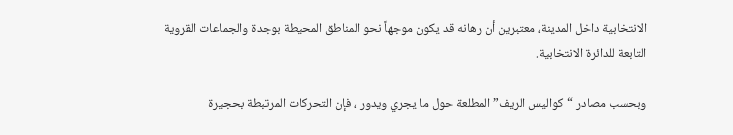الانتخابية داخل المدينة، معتبرين أن رهانه قد يكون موجهاً نحو المناطق المحيطة بوجدة والجماعات القروية التابعة للدائرة الانتخابية.

وبحسب مصادر “كواليس الريف” المطلعة حول ما يجري ويدور ، فإن التحركات المرتبطة بحجيرة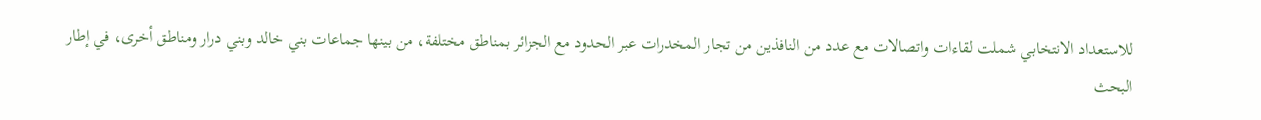للاستعداد الانتخابي شملت لقاءات واتصالات مع عدد من النافذين من تجار المخدرات عبر الحدود مع الجزائر بمناطق مختلفة، من بينها جماعات بني خالد وبني درار ومناطق أخرى، في إطار البحث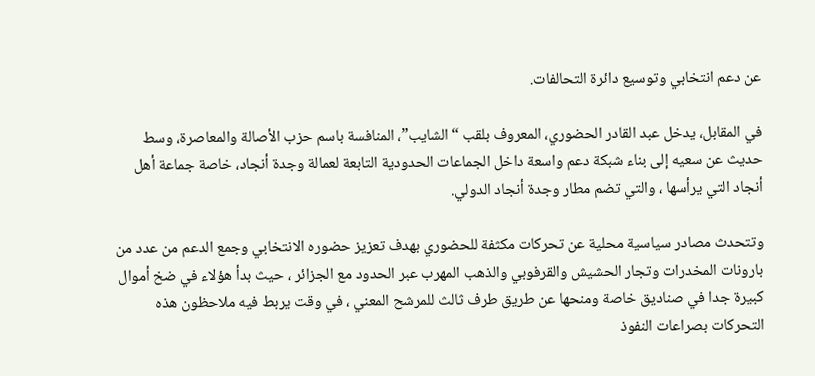عن دعم انتخابي وتوسيع دائرة التحالفات.

في المقابل، يدخل عبد القادر الحضوري، المعروف بلقب “الشايب”، المنافسة باسم حزب الأصالة والمعاصرة، وسط حديث عن سعيه إلى بناء شبكة دعم واسعة داخل الجماعات الحدودية التابعة لعمالة وجدة أنجاد، خاصة جماعة أهل أنجاد التي يرأسها ، والتي تضم مطار وجدة أنجاد الدولي.

وتتحدث مصادر سياسية محلية عن تحركات مكثفة للحضوري بهدف تعزيز حضوره الانتخابي وجمع الدعم من عدد من بارونات المخدرات وتجار الحشيش والقرفوبي والذهب المهرب عبر الحدود مع الجزائر ، حيث بدأ هؤلاء في ضخ أموال كبيرة جدا في صناديق خاصة ومنحها عن طريق طرف ثالث للمرشح المعني ، في وقت يربط فيه ملاحظون هذه التحركات بصراعات النفوذ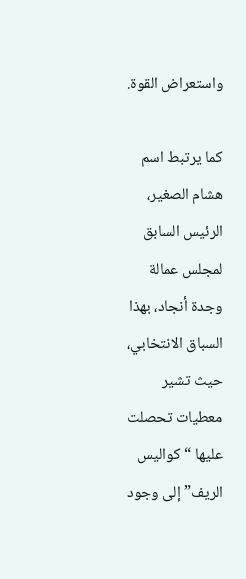واستعراض القوة.

كما يرتبط اسم هشام الصغير، الرئيس السابق لمجلس عمالة وجدة أنجاد، بهذا السباق الانتخابي، حيث تشير معطيات تحصلت عليها “كواليس الريف” إلى وجود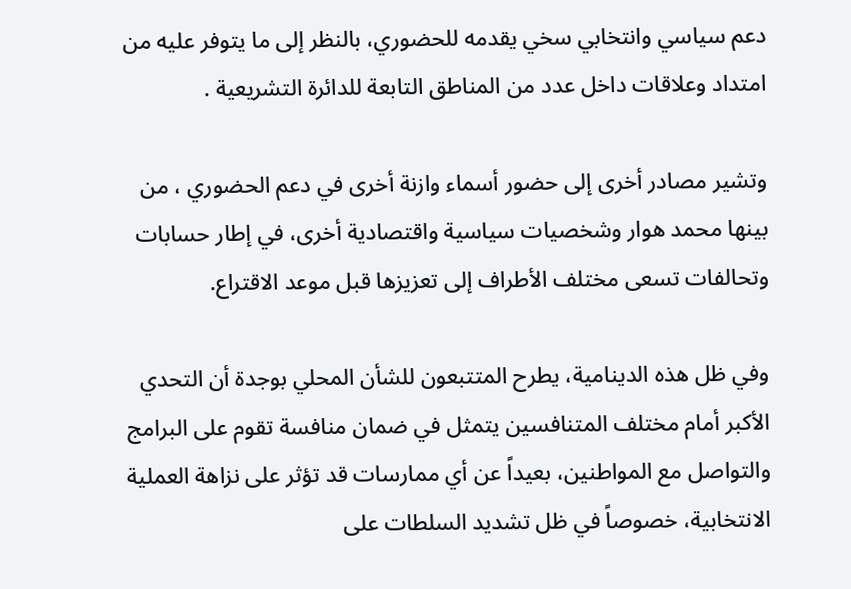دعم سياسي وانتخابي سخي يقدمه للحضوري، بالنظر إلى ما يتوفر عليه من امتداد وعلاقات داخل عدد من المناطق التابعة للدائرة التشريعية .

وتشير مصادر أخرى إلى حضور أسماء وازنة أخرى في دعم الحضوري ، من بينها محمد هوار وشخصيات سياسية واقتصادية أخرى، في إطار حسابات وتحالفات تسعى مختلف الأطراف إلى تعزيزها قبل موعد الاقتراع.

وفي ظل هذه الدينامية، يطرح المتتبعون للشأن المحلي بوجدة أن التحدي الأكبر أمام مختلف المتنافسين يتمثل في ضمان منافسة تقوم على البرامج والتواصل مع المواطنين، بعيداً عن أي ممارسات قد تؤثر على نزاهة العملية الانتخابية، خصوصاً في ظل تشديد السلطات على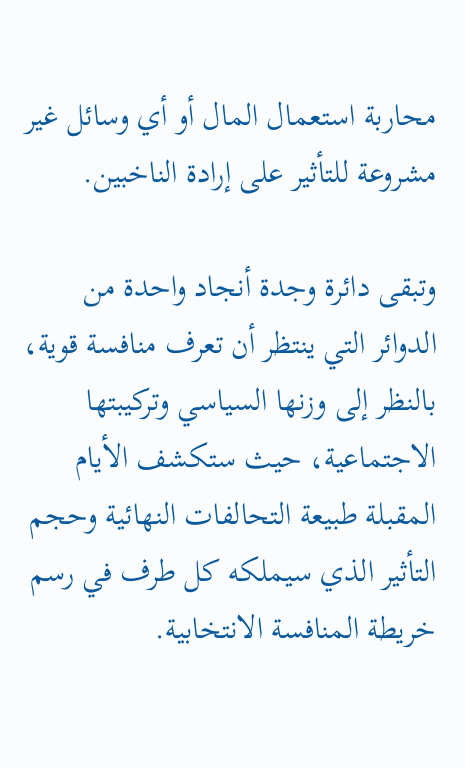محاربة استعمال المال أو أي وسائل غير مشروعة للتأثير على إرادة الناخبين.

وتبقى دائرة وجدة أنجاد واحدة من الدوائر التي ينتظر أن تعرف منافسة قوية، بالنظر إلى وزنها السياسي وتركيبتها الاجتماعية، حيث ستكشف الأيام المقبلة طبيعة التحالفات النهائية وحجم التأثير الذي سيملكه كل طرف في رسم خريطة المنافسة الانتخابية.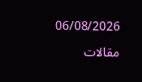06/08/2026

مقالات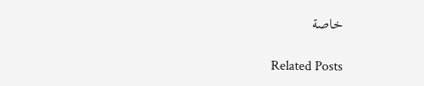خاصة

Related Posts